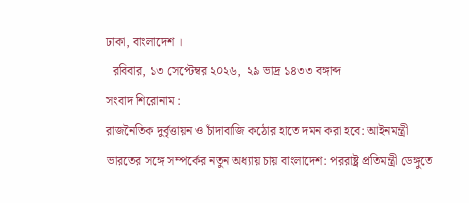ঢাকা, বাংলাদেশ ।
  রবিবার, ১৩ সেপ্টেম্বর ২০২৬,  ২৯ ভাদ্র ১৪৩৩ বঙ্গাব্দ
সংবাদ শিরোনাম :
রাজনৈতিক দুর্বৃত্তায়ন ও চাঁদাবাজি কঠোর হাতে দমন করা হবে: আইনমন্ত্রী ভারতের সঙ্গে সম্পর্কের নতুন অধ্যায় চায় বাংলাদেশ: পররাষ্ট্র প্রতিমন্ত্রী ডেঙ্গুতে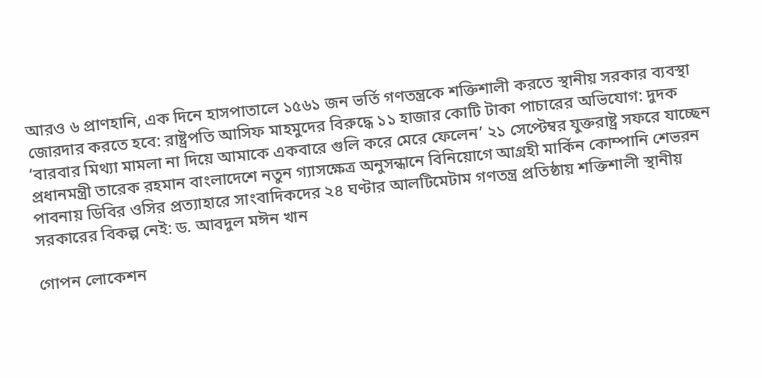আরও ৬ প্রাণহানি, এক দিনে হাসপাতালে ১৫৬১ জন ভর্তি গণতন্ত্রকে শক্তিশালী করতে স্থানীয় সরকার ব্যবস্থা জোরদার করতে হবে: রাষ্ট্রপতি আসিফ মাহমুদের বিরুদ্ধে ১১ হাজার কোটি টাকা পাচারের অভিযোগ: দুদক ‘বারবার মিথ্যা মামলা না দিয়ে আমাকে একবারে গুলি করে মেরে ফেলেন’ ২১ সেপ্টেম্বর যুক্তরাষ্ট্র সফরে যাচ্ছেন প্রধানমন্ত্রী তারেক রহমান বাংলাদেশে নতুন গ্যাসক্ষেত্র অনুসন্ধানে বিনিয়োগে আগ্রহী মার্কিন কোম্পানি শেভরন পাবনায় ডিবির ওসির প্রত্যাহারে সাংবাদিকদের ২৪ ঘণ্টার আলটিমেটাম গণতন্ত্র প্রতিষ্ঠায় শক্তিশালী স্থানীয় সরকারের বিকল্প নেই: ড. আবদুল মঈন খান

গোপন লোকেশন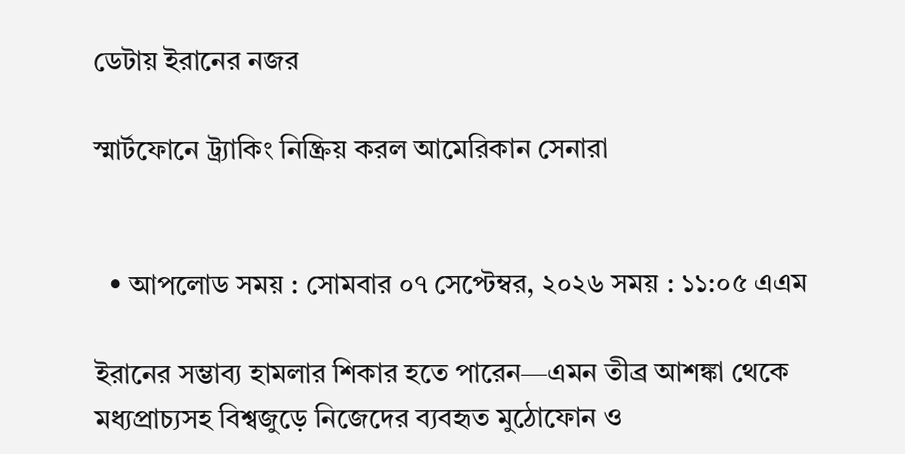ডেটায় ইরানের নজর

স্মার্টফোনে ট্র্যাকিং নিষ্ক্রিয় করল আমেরিকান সেনারা


  • আপলোড সময় : সোমবার ০৭ সেপ্টেম্বর, ২০২৬ সময় : ১১:০৫ এএম

ইরানের সম্ভাব্য হামলার শিকার হতে পারেন—এমন তীব্র আশঙ্কা থেকে মধ্যপ্রাচ্যসহ বিশ্বজুড়ে নিজেদের ব্যবহৃত মুঠোফোন ও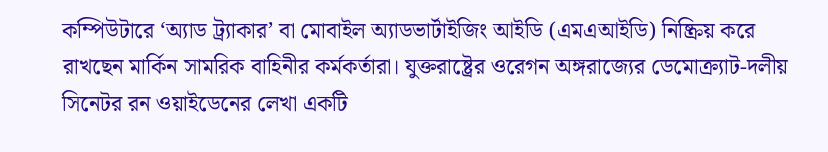কম্পিউটারে ‘অ্যাড ট্র্যাকার’ বা মোবাইল অ্যাডভার্টাইজিং আইডি (এমএআইডি) নিষ্ক্রিয় করে রাখছেন মার্কিন সামরিক বাহিনীর কর্মকর্তারা। যুক্তরাষ্ট্রের ওরেগন অঙ্গরাজ্যের ডেমোক্র্যাট-দলীয় সিনেটর রন ওয়াইডেনের লেখা একটি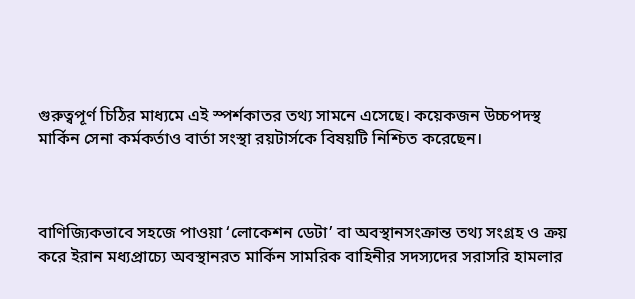গুরুত্বপূর্ণ চিঠির মাধ্যমে এই স্পর্শকাতর তথ্য সামনে এসেছে। কয়েকজন উচ্চপদস্থ মার্কিন সেনা কর্মকর্তাও বার্তা সংস্থা রয়টার্সকে বিষয়টি নিশ্চিত করেছেন।



বাণিজ্যিকভাবে সহজে পাওয়া ‘লোকেশন ডেটা’ বা অবস্থানসংক্রান্ত তথ্য সংগ্রহ ও ক্রয় করে ইরান মধ্যপ্রাচ্যে অবস্থানরত মার্কিন সামরিক বাহিনীর সদস্যদের সরাসরি হামলার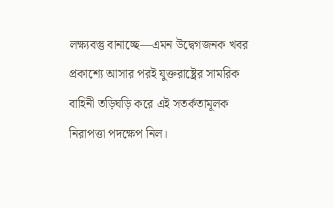লক্ষ্যবস্তু বানাচ্ছে—এমন উদ্বেগজনক খবর প্রকাশ্যে আসার পরই যুক্তরাষ্ট্রের সামরিক বাহিনী তড়িঘড়ি করে এই সতর্কতামূলক নিরাপত্তা পদক্ষেপ নিল।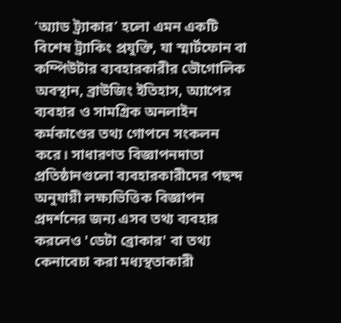‘অ্যাড ট্র্যাকার’ হলো এমন একটি বিশেষ ট্র্যাকিং প্রযুক্তি, যা স্মার্টফোন বা কম্পিউটার ব্যবহারকারীর ভৌগোলিক অবস্থান, ব্রাউজিং ইতিহাস, অ্যাপের ব্যবহার ও সামগ্রিক অনলাইন কর্মকাণ্ডের তথ্য গোপনে সংকলন করে। সাধারণত বিজ্ঞাপনদাতা প্রতিষ্ঠানগুলো ব্যবহারকারীদের পছন্দ অনুযায়ী লক্ষ্যভিত্তিক বিজ্ঞাপন প্রদর্শনের জন্য এসব তথ্য ব্যবহার করলেও 'ডেটা ব্রোকার' বা তথ্য কেনাবেচা করা মধ্যস্থতাকারী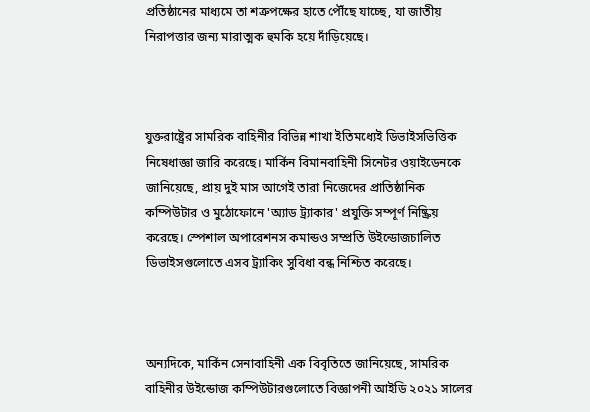প্রতিষ্ঠানের মাধ্যমে তা শত্রুপক্ষের হাতে পৌঁছে যাচ্ছে, যা জাতীয় নিরাপত্তার জন্য মারাত্মক হুমকি হয়ে দাঁড়িয়েছে।



যুক্তরাষ্ট্রের সামরিক বাহিনীর বিভিন্ন শাখা ইতিমধ্যেই ডিভাইসভিত্তিক নিষেধাজ্ঞা জারি করেছে। মার্কিন বিমানবাহিনী সিনেটর ওয়াইডেনকে জানিয়েছে, প্রায় দুই মাস আগেই তারা নিজেদের প্রাতিষ্ঠানিক কম্পিউটার ও মুঠোফোনে 'অ্যাড ট্র্যাকার' প্রযুক্তি সম্পূর্ণ নিষ্ক্রিয় করেছে। স্পেশাল অপারেশনস কমান্ডও সম্প্রতি উইন্ডোজচালিত ডিভাইসগুলোতে এসব ট্র্যাকিং সুবিধা বন্ধ নিশ্চিত করেছে।



অন্যদিকে, মার্কিন সেনাবাহিনী এক বিবৃতিতে জানিয়েছে, সামরিক বাহিনীর উইন্ডোজ কম্পিউটারগুলোতে বিজ্ঞাপনী আইডি ২০২১ সালের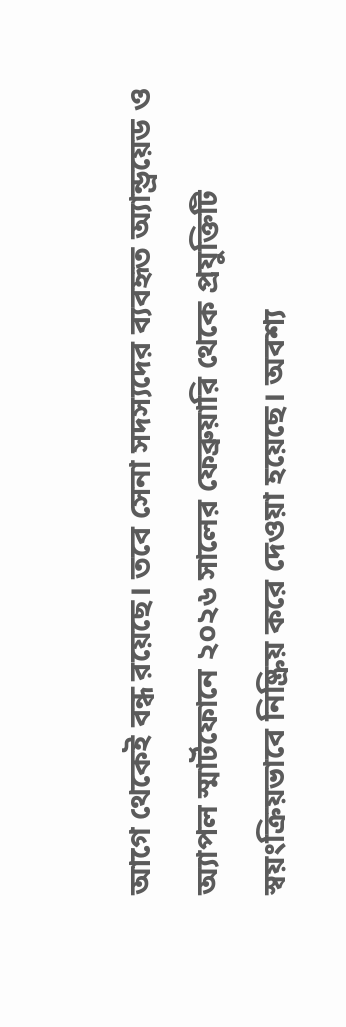আগে থেকেই বন্ধ রয়েছে। তবে সেনা সদস্যদের ব্যবহৃত অ্যান্ড্রয়েড ও অ্যাপল স্মার্টফোনে ২০২৬ সালের ফেব্রুয়ারি থেকে প্রযুক্তিটি স্বয়ংক্রিয়ভাবে নিষ্ক্রিয় করে দেওয়া হয়েছে। অবশ্য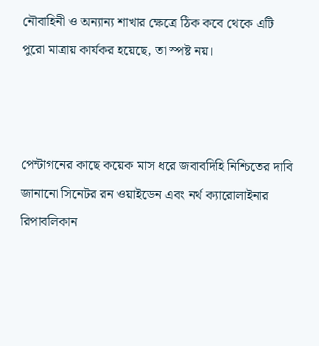নৌবাহিনী ও অন্যান্য শাখার ক্ষেত্রে ঠিক কবে থেকে এটি পুরো মাত্রায় কার্যকর হয়েছে, তা স্পষ্ট নয়।



পেন্টাগনের কাছে কয়েক মাস ধরে জবাবদিহি নিশ্চিতের দাবি জানানো সিনেটর রন ওয়াইডেন এবং নর্থ ক্যারোলাইনার রিপাবলিকান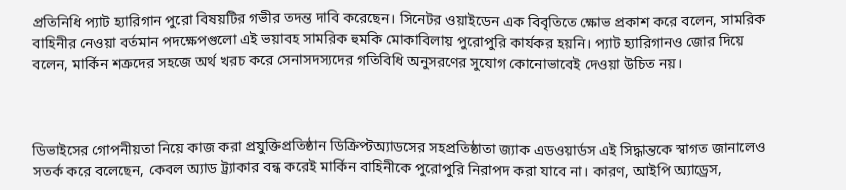প্রতিনিধি প্যাট হ্যারিগান পুরো বিষয়টির গভীর তদন্ত দাবি করেছেন। সিনেটর ওয়াইডেন এক বিবৃতিতে ক্ষোভ প্রকাশ করে বলেন, সামরিক বাহিনীর নেওয়া বর্তমান পদক্ষেপগুলো এই ভয়াবহ সামরিক হুমকি মোকাবিলায় পুরোপুরি কার্যকর হয়নি। প্যাট হ্যারিগানও জোর দিয়ে বলেন, মার্কিন শত্রুদের সহজে অর্থ খরচ করে সেনাসদস্যদের গতিবিধি অনুসরণের সুযোগ কোনোভাবেই দেওয়া উচিত নয়।



ডিভাইসের গোপনীয়তা নিয়ে কাজ করা প্রযুক্তিপ্রতিষ্ঠান ডিক্রিপ্টঅ্যাডসের সহপ্রতিষ্ঠাতা জ্যাক এডওয়ার্ডস এই সিদ্ধান্তকে স্বাগত জানালেও সতর্ক করে বলেছেন, কেবল অ্যাড ট্র্যাকার বন্ধ করেই মার্কিন বাহিনীকে পুরোপুরি নিরাপদ করা যাবে না। কারণ, আইপি অ্যাড্রেস,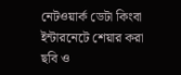নেটওয়ার্ক ডেটা কিংবা ইন্টারনেটে শেয়ার করা ছবি ও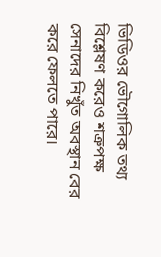ভিডিওর ভৌগোলিক তথ্য বিশ্লেষণ করেও শত্রুপক্ষ সেনাদের নিখুঁত অবস্থান বের করে ফেলতে পারে।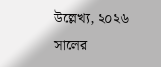উল্লেখ্য, ২০২৬ সালের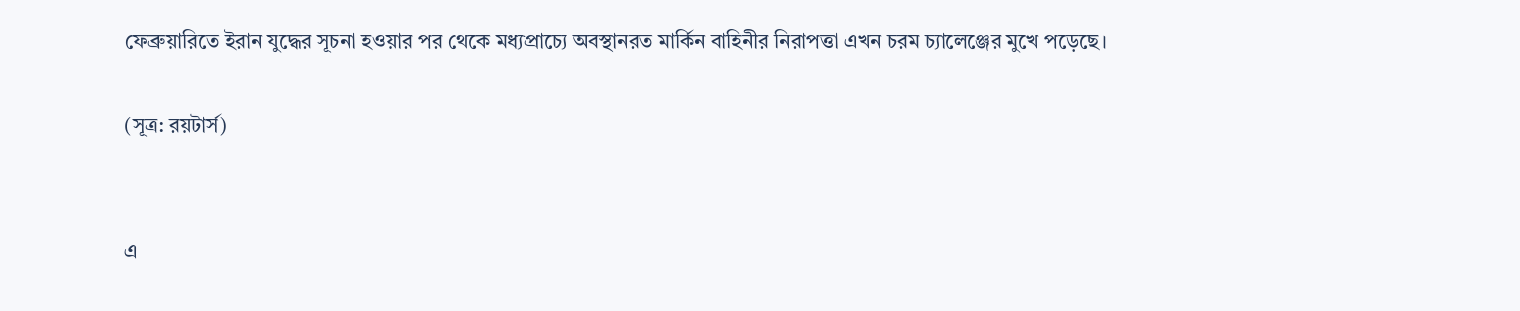ফেব্রুয়ারিতে ইরান যুদ্ধের সূচনা হওয়ার পর থেকে মধ্যপ্রাচ্যে অবস্থানরত মার্কিন বাহিনীর নিরাপত্তা এখন চরম চ্যালেঞ্জের মুখে পড়েছে।

(সূত্র: রয়টার্স)


এ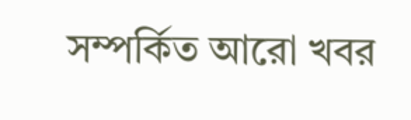সম্পর্কিত আরো খবর